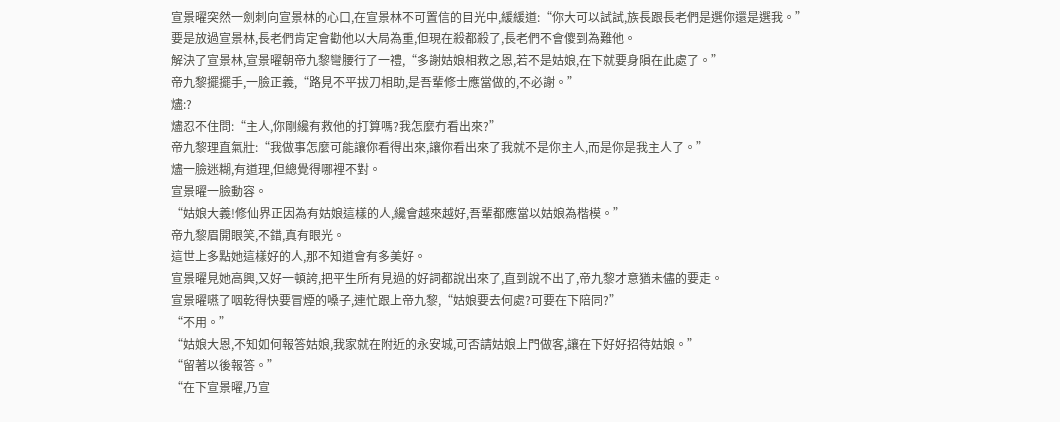宣景曜突然一劍刺向宣景林的心口,在宣景林不可置信的目光中,緩緩道:“你大可以試試,族長跟長老們是選你還是選我。”
要是放過宣景林,長老們肯定會勸他以大局為重,但現在殺都殺了,長老們不會傻到為難他。
解決了宣景林,宣景曜朝帝九黎彎腰行了一禮,“多謝姑娘相救之恩,若不是姑娘,在下就要身隕在此處了。”
帝九黎擺擺手,一臉正義,“路見不平拔刀相助,是吾輩修士應當做的,不必謝。”
燼:?
燼忍不住問:“主人,你剛纔有救他的打算嗎?我怎麼冇看出來?”
帝九黎理直氣壯:“我做事怎麼可能讓你看得出來,讓你看出來了我就不是你主人,而是你是我主人了。”
燼一臉迷糊,有道理,但總覺得哪裡不對。
宣景曜一臉動容。
“姑娘大義!修仙界正因為有姑娘這樣的人,纔會越來越好,吾輩都應當以姑娘為楷模。”
帝九黎眉開眼笑,不錯,真有眼光。
這世上多點她這樣好的人,那不知道會有多美好。
宣景曜見她高興,又好一頓誇,把平生所有見過的好詞都說出來了,直到說不出了,帝九黎才意猶未儘的要走。
宣景曜嚥了咽乾得快要冒煙的嗓子,連忙跟上帝九黎,“姑娘要去何處?可要在下陪同?”
“不用。”
“姑娘大恩,不知如何報答姑娘,我家就在附近的永安城,可否請姑娘上門做客,讓在下好好招待姑娘。”
“留著以後報答。”
“在下宣景曜,乃宣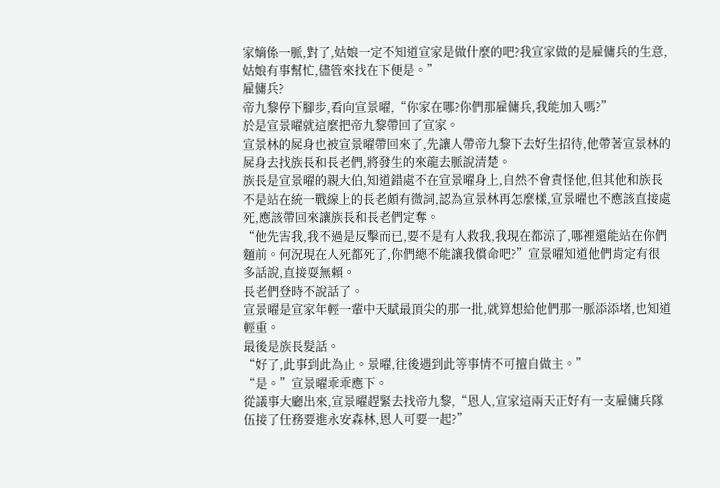家嫡係一脈,對了,姑娘一定不知道宣家是做什麼的吧?我宣家做的是雇傭兵的生意,姑娘有事幫忙,儘管來找在下便是。”
雇傭兵?
帝九黎停下腳步,看向宣景曜,“你家在哪?你們那雇傭兵,我能加入嗎?”
於是宣景曜就這麼把帝九黎帶回了宣家。
宣景林的屍身也被宣景曜帶回來了,先讓人帶帝九黎下去好生招待,他帶著宣景林的屍身去找族長和長老們,將發生的來龍去脈說清楚。
族長是宣景曜的親大伯,知道錯處不在宣景曜身上,自然不會責怪他,但其他和族長不是站在統一戰線上的長老頗有微詞,認為宣景林再怎麼樣,宣景曜也不應該直接處死,應該帶回來讓族長和長老們定奪。
“他先害我,我不過是反擊而已,要不是有人救我,我現在都涼了,哪裡還能站在你們麵前。何況現在人死都死了,你們總不能讓我償命吧?”宣景曜知道他們肯定有很多話說,直接耍無賴。
長老們登時不說話了。
宣景曜是宣家年輕一輩中天賦最頂尖的那一批,就算想給他們那一脈添添堵,也知道輕重。
最後是族長髮話。
“好了,此事到此為止。景曜,往後遇到此等事情不可擅自做主。”
“是。”宣景曜乖乖應下。
從議事大廳出來,宣景曜趕緊去找帝九黎,“恩人,宣家這兩天正好有一支雇傭兵隊伍接了任務要進永安森林,恩人可要一起?”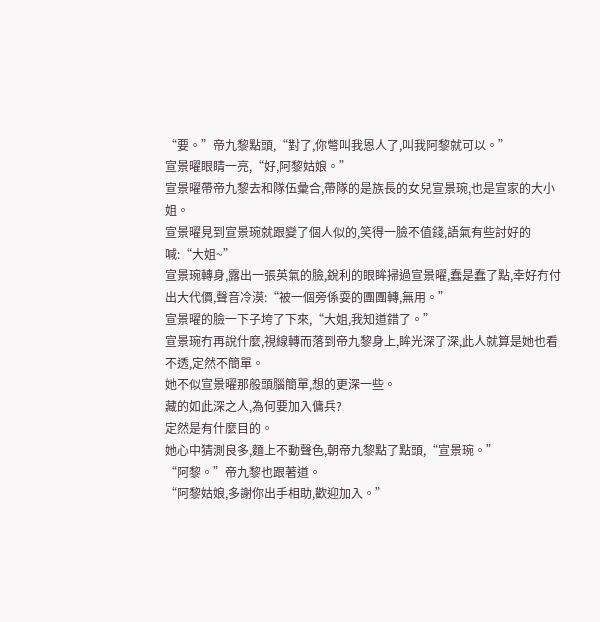“要。”帝九黎點頭,“對了,你彆叫我恩人了,叫我阿黎就可以。”
宣景曜眼睛一亮,“好,阿黎姑娘。”
宣景曜帶帝九黎去和隊伍彙合,帶隊的是族長的女兒宣景琬,也是宣家的大小姐。
宣景曜見到宣景琬就跟變了個人似的,笑得一臉不值錢,語氣有些討好的喊:“大姐~”
宣景琬轉身,露出一張英氣的臉,銳利的眼眸掃過宣景曜,蠢是蠢了點,幸好冇付出大代價,聲音冷漠:“被一個旁係耍的團團轉,無用。”
宣景曜的臉一下子垮了下來,“大姐,我知道錯了。”
宣景琬冇再說什麼,視線轉而落到帝九黎身上,眸光深了深,此人就算是她也看不透,定然不簡單。
她不似宣景曜那般頭腦簡單,想的更深一些。
藏的如此深之人,為何要加入傭兵?
定然是有什麼目的。
她心中猜測良多,麵上不動聲色,朝帝九黎點了點頭,“宣景琬。”
“阿黎。”帝九黎也跟著道。
“阿黎姑娘,多謝你出手相助,歡迎加入。”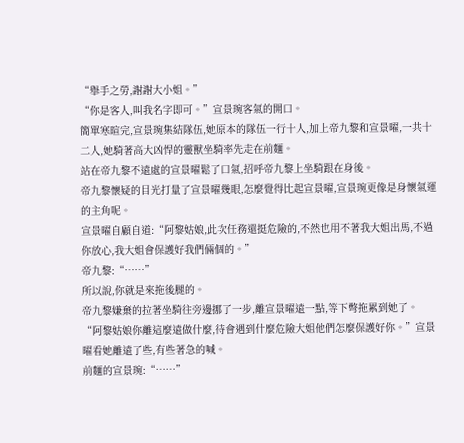“舉手之勞,謝謝大小姐。”
“你是客人,叫我名字即可。”宣景琬客氣的開口。
簡單寒暄完,宣景琬集結隊伍,她原本的隊伍一行十人,加上帝九黎和宣景曜,一共十二人,她騎著高大凶悍的靈獸坐騎率先走在前麵。
站在帝九黎不遠處的宣景曜鬆了口氣,招呼帝九黎上坐騎跟在身後。
帝九黎懷疑的目光打量了宣景曜幾眼,怎麼覺得比起宣景曜,宣景琬更像是身懷氣運的主角呢。
宣景曜自顧自道:“阿黎姑娘,此次任務還挺危險的,不然也用不著我大姐出馬,不過你放心,我大姐會保護好我們倆個的。”
帝九黎:“……”
所以說,你就是來拖後腿的。
帝九黎嫌棄的拉著坐騎往旁邊挪了一步,離宣景曜遠一點,等下彆拖累到她了。
“阿黎姑娘你離這麼遠做什麼,待會遇到什麼危險大姐他們怎麼保護好你。”宣景曜看她離遠了些,有些著急的喊。
前麵的宣景琬:“……”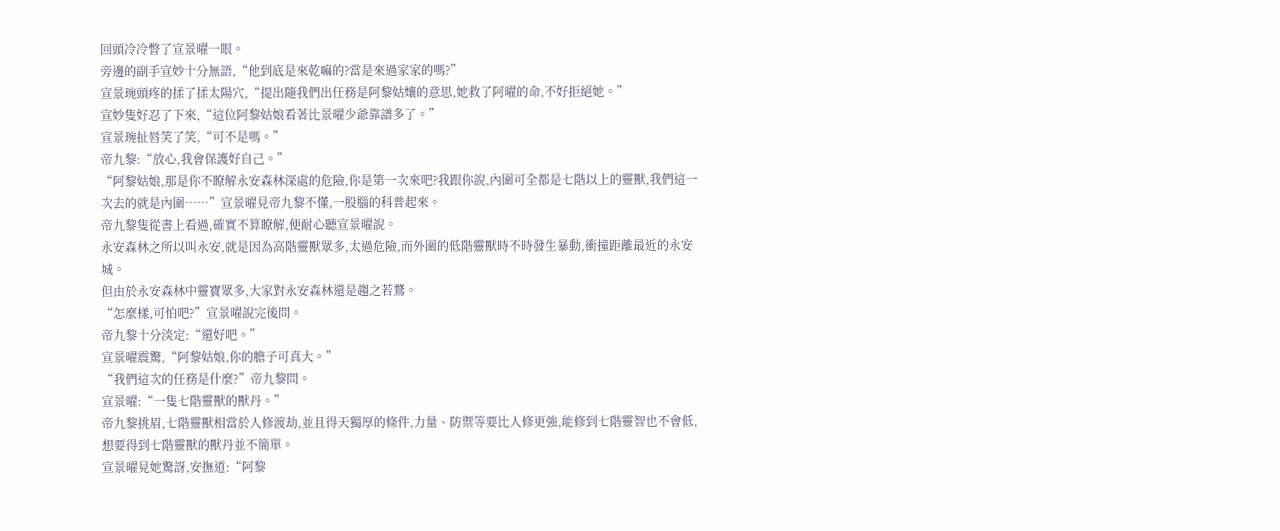回頭冷冷瞥了宣景曜一眼。
旁邊的副手宣妙十分無語,“他到底是來乾嘛的?當是來過家家的嗎?”
宣景琬頭疼的揉了揉太陽穴,“提出隨我們出任務是阿黎姑孃的意思,她救了阿曜的命,不好拒絕她。”
宣妙隻好忍了下來,“這位阿黎姑娘看著比景曜少爺靠譜多了。”
宣景琬扯唇笑了笑,“可不是嗎。”
帝九黎:“放心,我會保護好自己。”
“阿黎姑娘,那是你不瞭解永安森林深處的危險,你是第一次來吧?我跟你說,內圍可全都是七階以上的靈獸,我們這一次去的就是內圍……”宣景曜見帝九黎不懂,一股腦的科普起來。
帝九黎隻從書上看過,確實不算瞭解,便耐心聽宣景曜說。
永安森林之所以叫永安,就是因為高階靈獸眾多,太過危險,而外圍的低階靈獸時不時發生暴動,衝撞距離最近的永安城。
但由於永安森林中靈寶眾多,大家對永安森林還是趨之若鶩。
“怎麼樣,可怕吧?”宣景曜說完後問。
帝九黎十分淡定:“還好吧。”
宣景曜震驚,“阿黎姑娘,你的膽子可真大。”
“我們這次的任務是什麼?”帝九黎問。
宣景曜:“一隻七階靈獸的獸丹。”
帝九黎挑眉,七階靈獸相當於人修渡劫,並且得天獨厚的條件,力量、防禦等要比人修更強,能修到七階靈智也不會低,想要得到七階靈獸的獸丹並不簡單。
宣景曜見她驚訝,安撫道:“阿黎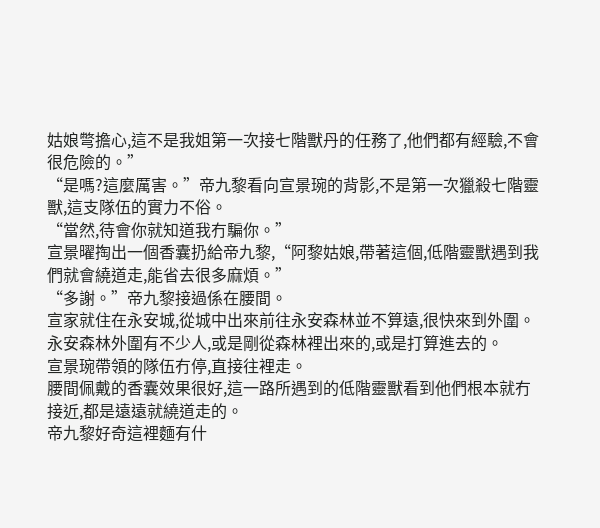姑娘彆擔心,這不是我姐第一次接七階獸丹的任務了,他們都有經驗,不會很危險的。”
“是嗎?這麼厲害。”帝九黎看向宣景琬的背影,不是第一次獵殺七階靈獸,這支隊伍的實力不俗。
“當然,待會你就知道我冇騙你。”
宣景曜掏出一個香囊扔給帝九黎,“阿黎姑娘,帶著這個,低階靈獸遇到我們就會繞道走,能省去很多麻煩。”
“多謝。”帝九黎接過係在腰間。
宣家就住在永安城,從城中出來前往永安森林並不算遠,很快來到外圍。
永安森林外圍有不少人,或是剛從森林裡出來的,或是打算進去的。
宣景琬帶領的隊伍冇停,直接往裡走。
腰間佩戴的香囊效果很好,這一路所遇到的低階靈獸看到他們根本就冇接近,都是遠遠就繞道走的。
帝九黎好奇這裡麵有什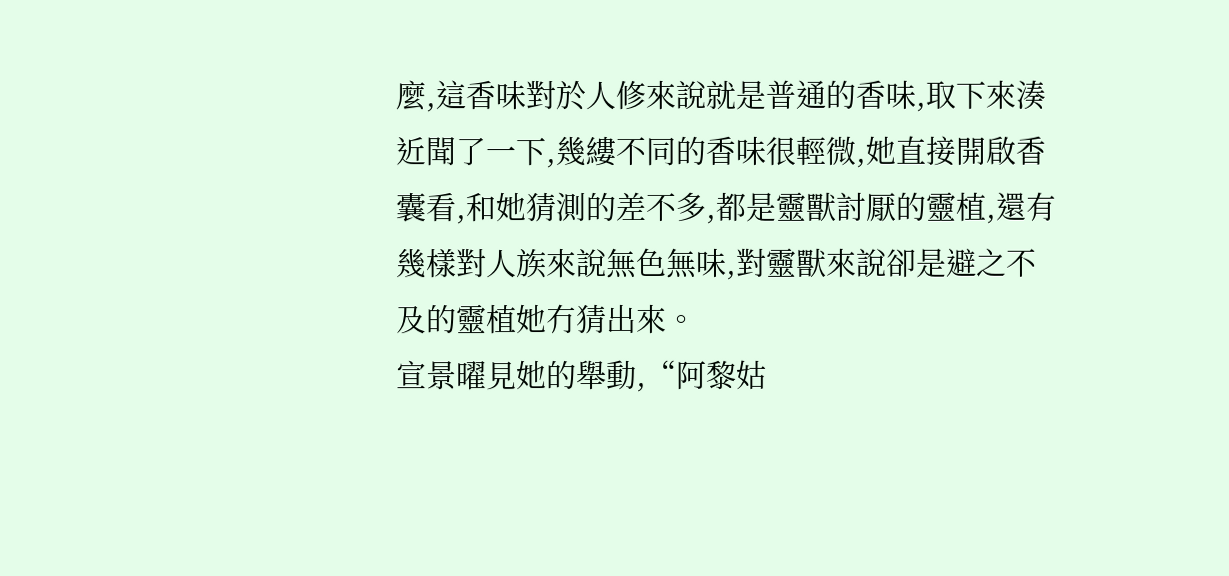麼,這香味對於人修來說就是普通的香味,取下來湊近聞了一下,幾縷不同的香味很輕微,她直接開啟香囊看,和她猜測的差不多,都是靈獸討厭的靈植,還有幾樣對人族來說無色無味,對靈獸來說卻是避之不及的靈植她冇猜出來。
宣景曜見她的舉動,“阿黎姑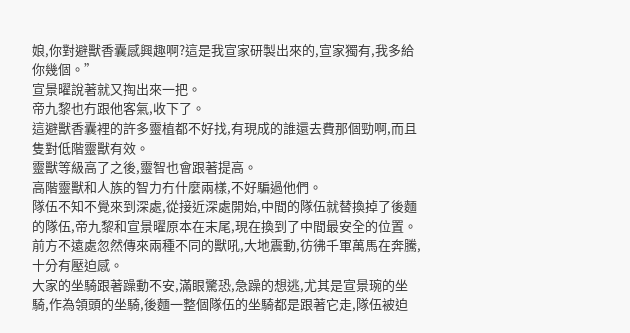娘,你對避獸香囊感興趣啊?這是我宣家研製出來的,宣家獨有,我多給你幾個。”
宣景曜說著就又掏出來一把。
帝九黎也冇跟他客氣,收下了。
這避獸香囊裡的許多靈植都不好找,有現成的誰還去費那個勁啊,而且隻對低階靈獸有效。
靈獸等級高了之後,靈智也會跟著提高。
高階靈獸和人族的智力冇什麼兩樣,不好騙過他們。
隊伍不知不覺來到深處,從接近深處開始,中間的隊伍就替換掉了後麵的隊伍,帝九黎和宣景曜原本在末尾,現在換到了中間最安全的位置。
前方不遠處忽然傳來兩種不同的獸吼,大地震動,彷彿千軍萬馬在奔騰,十分有壓迫感。
大家的坐騎跟著躁動不安,滿眼驚恐,急躁的想逃,尤其是宣景琬的坐騎,作為領頭的坐騎,後麵一整個隊伍的坐騎都是跟著它走,隊伍被迫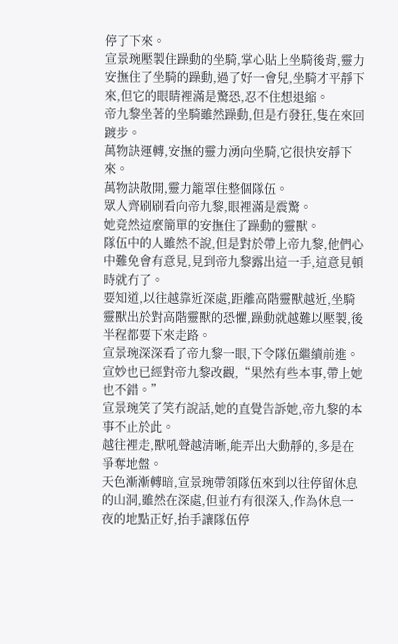停了下來。
宣景琬壓製住躁動的坐騎,掌心貼上坐騎後背,靈力安撫住了坐騎的躁動,過了好一會兒,坐騎才平靜下來,但它的眼睛裡滿是驚恐,忍不住想退縮。
帝九黎坐著的坐騎雖然躁動,但是冇發狂,隻在來回踱步。
萬物訣運轉,安撫的靈力湧向坐騎,它很快安靜下來。
萬物訣散開,靈力籠罩住整個隊伍。
眾人齊刷刷看向帝九黎,眼裡滿是震驚。
她竟然這麼簡單的安撫住了躁動的靈獸。
隊伍中的人雖然不說,但是對於帶上帝九黎,他們心中難免會有意見,見到帝九黎露出這一手,這意見頓時就冇了。
要知道,以往越靠近深處,距離高階靈獸越近,坐騎靈獸出於對高階靈獸的恐懼,躁動就越難以壓製,後半程都要下來走路。
宣景琬深深看了帝九黎一眼,下令隊伍繼續前進。
宣妙也已經對帝九黎改觀,“果然有些本事,帶上她也不錯。”
宣景琬笑了笑冇說話,她的直覺告訴她,帝九黎的本事不止於此。
越往裡走,獸吼聲越清晰,能弄出大動靜的,多是在爭奪地盤。
天色漸漸轉暗,宣景琬帶領隊伍來到以往停留休息的山洞,雖然在深處,但並冇有很深入,作為休息一夜的地點正好,抬手讓隊伍停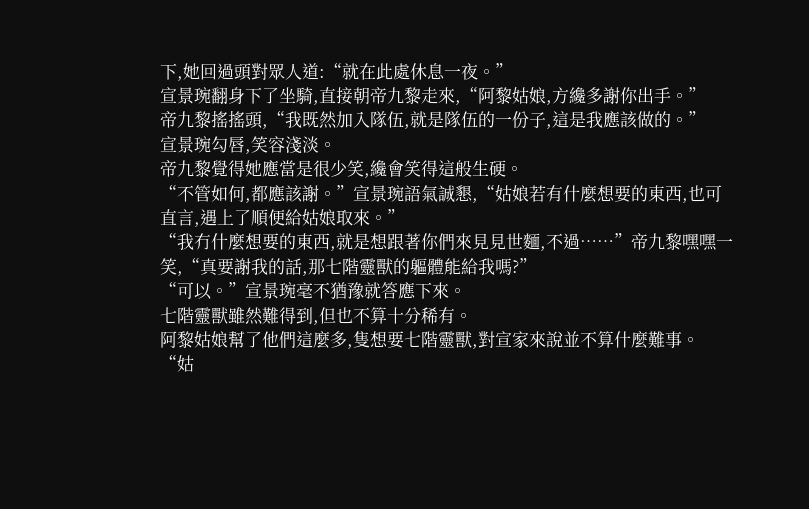下,她回過頭對眾人道:“就在此處休息一夜。”
宣景琬翻身下了坐騎,直接朝帝九黎走來,“阿黎姑娘,方纔多謝你出手。”
帝九黎搖搖頭,“我既然加入隊伍,就是隊伍的一份子,這是我應該做的。”
宣景琬勾唇,笑容淺淡。
帝九黎覺得她應當是很少笑,纔會笑得這般生硬。
“不管如何,都應該謝。”宣景琬語氣誠懇,“姑娘若有什麼想要的東西,也可直言,遇上了順便給姑娘取來。”
“我冇什麼想要的東西,就是想跟著你們來見見世麵,不過……”帝九黎嘿嘿一笑,“真要謝我的話,那七階靈獸的軀體能給我嗎?”
“可以。”宣景琬毫不猶豫就答應下來。
七階靈獸雖然難得到,但也不算十分稀有。
阿黎姑娘幫了他們這麼多,隻想要七階靈獸,對宣家來說並不算什麼難事。
“姑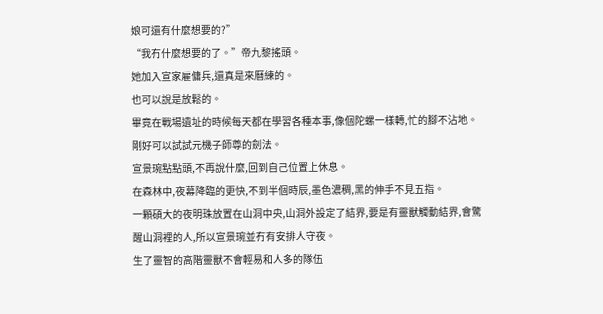娘可還有什麼想要的?”
“我冇什麼想要的了。”帝九黎搖頭。
她加入宣家雇傭兵,還真是來曆練的。
也可以說是放鬆的。
畢竟在戰場遺址的時候每天都在學習各種本事,像個陀螺一樣轉,忙的腳不沾地。
剛好可以試試元機子師尊的劍法。
宣景琬點點頭,不再說什麼,回到自己位置上休息。
在森林中,夜幕降臨的更快,不到半個時辰,墨色濃稠,黑的伸手不見五指。
一顆碩大的夜明珠放置在山洞中央,山洞外設定了結界,要是有靈獸觸動結界,會驚醒山洞裡的人,所以宣景琬並冇有安排人守夜。
生了靈智的高階靈獸不會輕易和人多的隊伍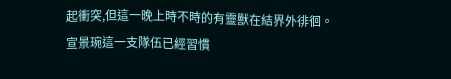起衝突,但這一晚上時不時的有靈獸在結界外徘徊。
宣景琬這一支隊伍已經習慣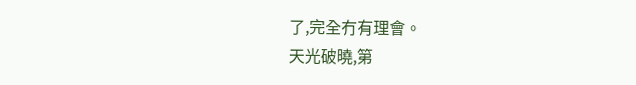了,完全冇有理會。
天光破曉,第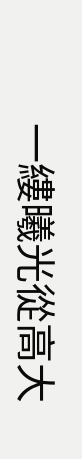一縷曦光從高大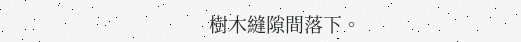樹木縫隙間落下。